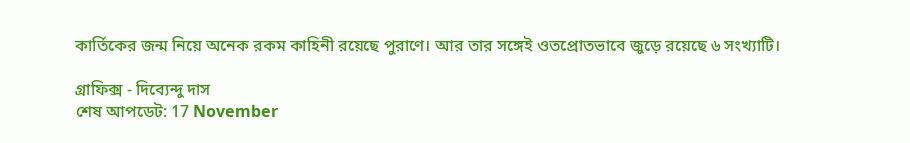কার্তিকের জন্ম নিয়ে অনেক রকম কাহিনী রয়েছে পুরাণে। আর তার সঙ্গেই ওতপ্রোতভাবে জুড়ে রয়েছে ৬ সংখ্যাটি।

গ্রাফিক্স - দিব্যেন্দু দাস
শেষ আপডেট: 17 November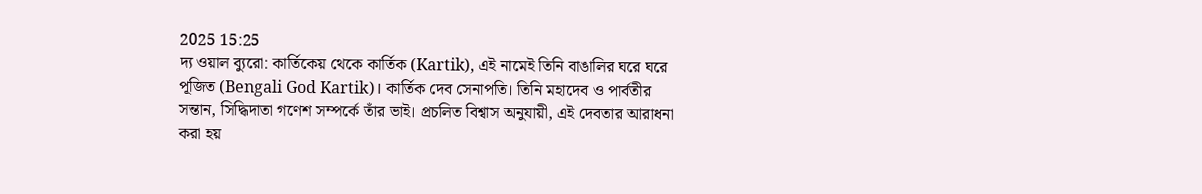2025 15:25
দ্য ওয়াল ব্যুরো: কার্তিকেয় থেকে কার্তিক (Kartik), এই নামেই তিনি বাঙালির ঘরে ঘরে পূজিত (Bengali God Kartik)। কার্তিক দেব সেনাপতি। তিনি মহাদেব ও পার্বতীর সন্তান, সিদ্ধিদাতা গণেশ সম্পর্কে তাঁর ভাই। প্রচলিত বিশ্বাস অনুযায়ী, এই দেবতার আরাধনা করা হয়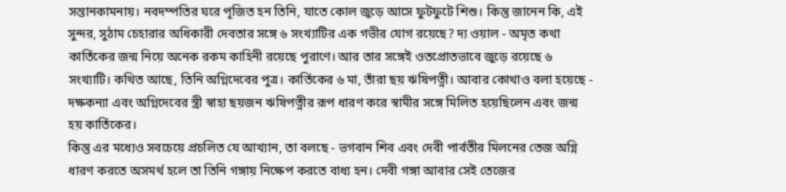সন্তানকামনায়। নবদম্পতির ঘরে পূজিত হন তিনি, যাতে কোল জুড়ে আসে ফুটফুটে শিশু। কিন্তু জানেন কি, এই সুন্দর, সুঠাম চেহারার অধিকারী দেবতার সঙ্গে ৬ সংখ্যাটির এক গভীর যোগ রয়েছে? দ্য ওয়াল - অমৃত কথা
কার্তিকের জন্ম নিয়ে অনেক রকম কাহিনী রয়েছে পুরাণে। আর তার সঙ্গেই ওতপ্রোতভাবে জুড়ে রয়েছে ৬ সংখ্যাটি। কথিত আছে, তিনি অগ্নিদেবের পুত্র। কার্তিকের ৬ মা, তাঁরা ছয় ঋষিপত্নী। আবার কোথাও বলা হয়েছে - দক্ষকন্যা এবং অগ্নিদেবের স্ত্রী স্বাহা ছয়জন ঋষিপত্নীর রূপ ধারণ করে স্বামীর সঙ্গে মিলিত হয়েছিলেন এবং জন্ম হয় কার্তিকের।
কিন্তু এর মধ্যেও সবচেয়ে প্রচলিত যে আখ্যান, তা বলছে - ভগবান শিব এবং দেবী পার্বতীর মিলনের তেজ অগ্নি ধারণ করতে অসমর্থ হলে তা তিনি গঙ্গায় নিক্ষেপ করতে বাধ্য হন। দেবী গঙ্গা আবার সেই তেজের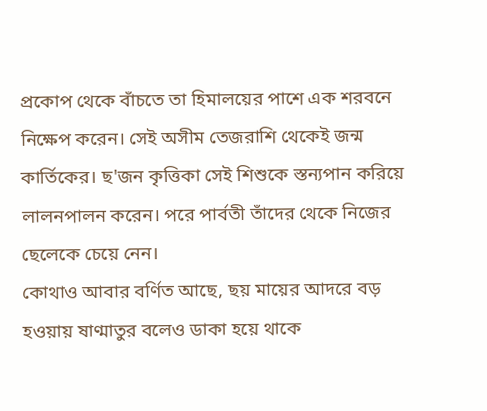প্রকোপ থেকে বাঁচতে তা হিমালয়ের পাশে এক শরবনে নিক্ষেপ করেন। সেই অসীম তেজরাশি থেকেই জন্ম কার্তিকের। ছ'জন কৃত্তিকা সেই শিশুকে স্তন্যপান করিয়ে লালনপালন করেন। পরে পার্বতী তাঁদের থেকে নিজের ছেলেকে চেয়ে নেন।
কোথাও আবার বর্ণিত আছে, ছয় মায়ের আদরে বড় হওয়ায় ষাণ্মাতুর বলেও ডাকা হয়ে থাকে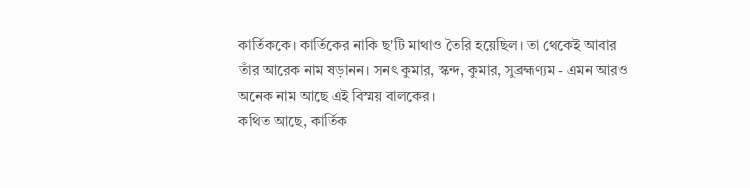কার্তিককে। কার্তিকের নাকি ছ'টি মাথাও তৈরি হয়েছিল। তা থেকেই আবার তাঁর আরেক নাম ষড়ানন। সনৎ কুমার, স্কন্দ, কুমার, সুব্রহ্মণ্যম - এমন আরও অনেক নাম আছে এই বিস্ময় বালকের।
কথিত আছে, কার্তিক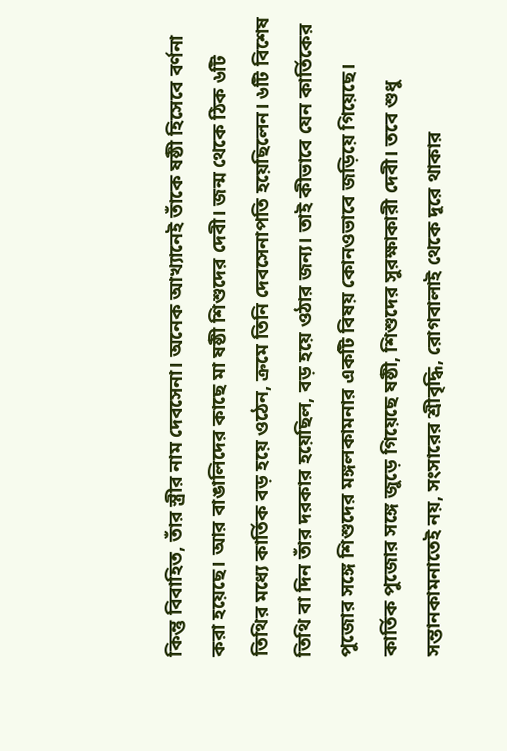কিন্তু বিবাহিত, তাঁর স্ত্রীর নাম দেবসেনা। অনেক আখ্যানেই তাঁকে ষষ্ঠী হিসেবে বর্ণনা করা হয়েছে। আর বাঙালিদের কাছে মা ষষ্ঠী শিশুদের দেবী। জন্ম থেকে ঠিক ৬টি তিথির মধ্যে কার্তিক বড় হয়ে ওঠেন, ক্রমে তিনি দেবসেনাপতি হয়েছিলেন। ৬টি বিশেষ তিথি বা দিন তাঁর দরকার হয়েছিল, বড় হয়ে ওঠার জন্য। তাই কীভাবে যেন কার্তিকের পুজোর সঙ্গে শিশুদের মঙ্গলকামনার একটি বিষয় কোনওভাবে জড়িয়ে গিয়েছে। কার্তিক পুজোর সঙ্গে জুড়ে গিয়েছে ষষ্ঠী, শিশুদের সুরক্ষাকারী দেবী। তবে শুধু সন্তানকামনাতেই নয়, সংসারের শ্রীবৃদ্ধি, রোগবালাই থেকে দূরে থাকার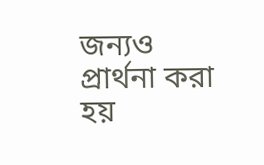জন্যও প্রার্থনা করা হয়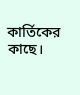কার্তিকের কাছে।